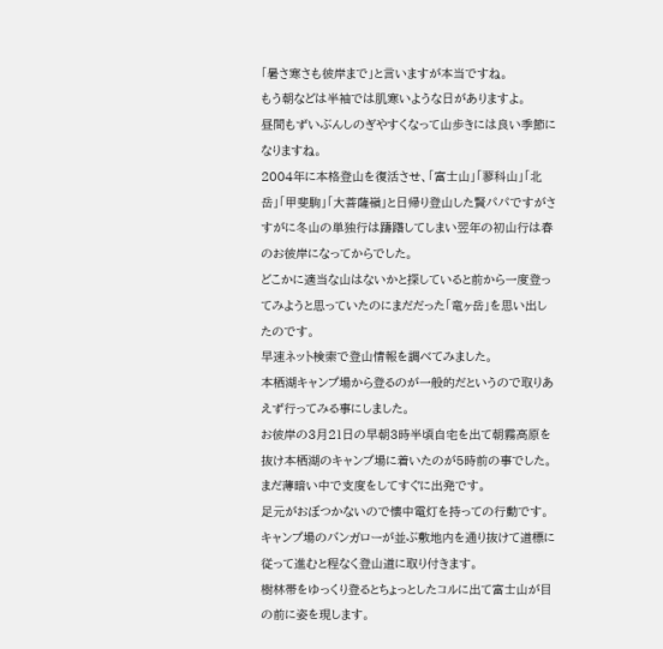「暑さ寒さも彼岸まで」と言いますが本当ですね。
もう朝などは半袖では肌寒いような日がありますよ。
昼間もずいぶんしのぎやすくなって山歩きには良い季節になりますね。
2004年に本格登山を復活させ、「富士山」「蓼科山」「北岳」「甲斐駒」「大菩薩嶺」と日帰り登山した賢パパですがさすがに冬山の単独行は躊躇してしまい翌年の初山行は春のお彼岸になってからでした。
どこかに適当な山はないかと探していると前から一度登ってみようと思っていたのにまだだった「竜ヶ岳」を思い出したのです。
早速ネット検索で登山情報を調べてみました。
本栖湖キャンプ場から登るのが一般的だというので取りあえず行ってみる事にしました。
お彼岸の3月21日の早朝3時半頃自宅を出て朝霧高原を抜け本栖湖のキャンプ場に着いたのが5時前の事でした。
まだ薄暗い中で支度をしてすぐに出発です。
足元がおぼつかないので懐中電灯を持っての行動です。
キャンプ場のバンガローが並ぶ敷地内を通り抜けて道標に従って進むと程なく登山道に取り付きます。
樹林帯をゆっくり登るとちょっとしたコルに出て富士山が目の前に姿を現します。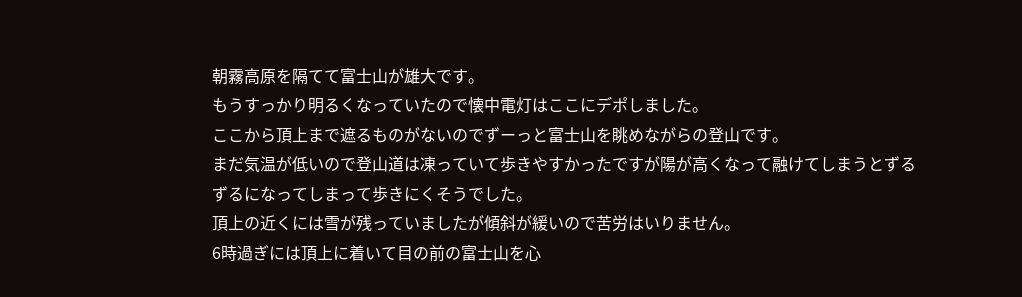朝霧高原を隔てて富士山が雄大です。
もうすっかり明るくなっていたので懐中電灯はここにデポしました。
ここから頂上まで遮るものがないのでずーっと富士山を眺めながらの登山です。
まだ気温が低いので登山道は凍っていて歩きやすかったですが陽が高くなって融けてしまうとずるずるになってしまって歩きにくそうでした。
頂上の近くには雪が残っていましたが傾斜が緩いので苦労はいりません。
6時過ぎには頂上に着いて目の前の富士山を心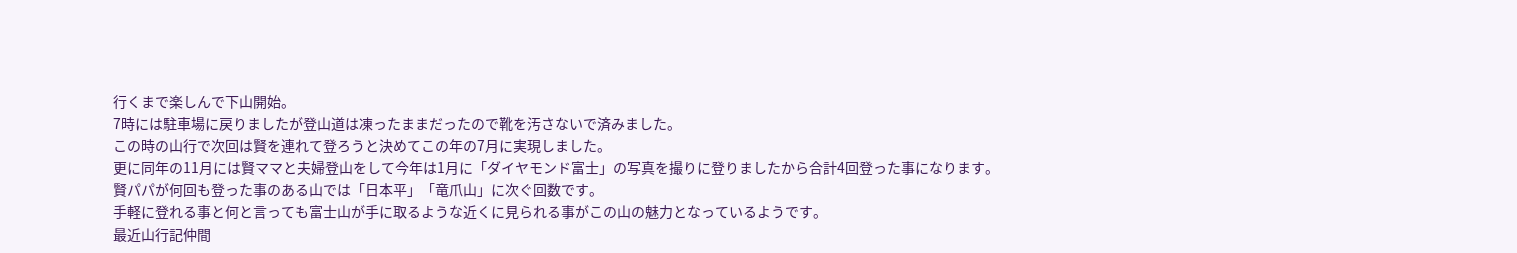行くまで楽しんで下山開始。
7時には駐車場に戻りましたが登山道は凍ったままだったので靴を汚さないで済みました。
この時の山行で次回は賢を連れて登ろうと決めてこの年の7月に実現しました。
更に同年の11月には賢ママと夫婦登山をして今年は1月に「ダイヤモンド富士」の写真を撮りに登りましたから合計4回登った事になります。
賢パパが何回も登った事のある山では「日本平」「竜爪山」に次ぐ回数です。
手軽に登れる事と何と言っても富士山が手に取るような近くに見られる事がこの山の魅力となっているようです。
最近山行記仲間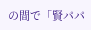の間で「賢パパ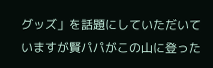グッズ」を話題にしていただいていますが賢パパがこの山に登った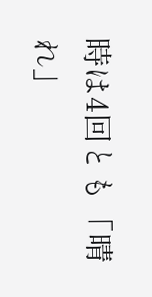時は4回とも「晴れ」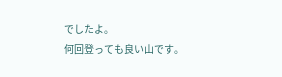でしたよ。
何回登っても良い山です。